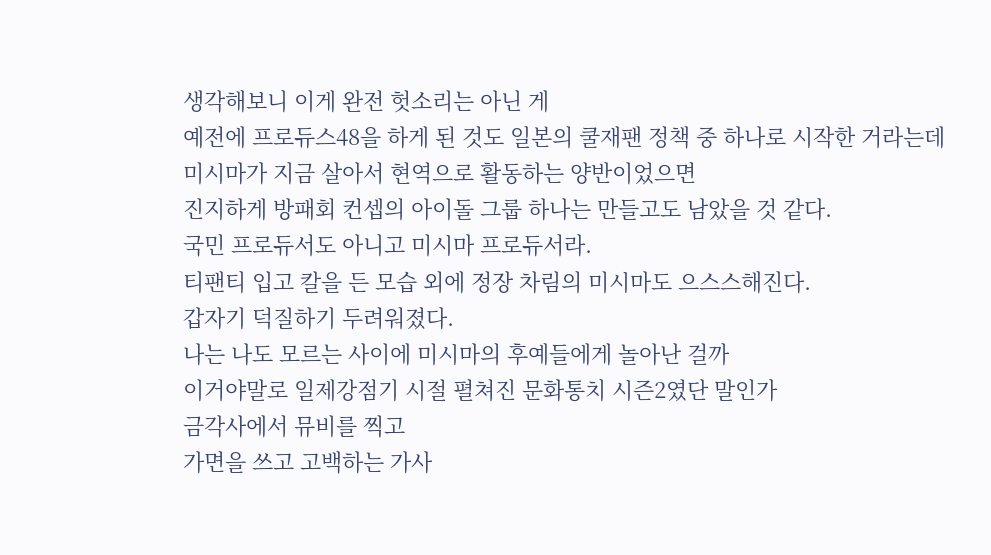생각해보니 이게 완전 헛소리는 아닌 게
예전에 프로듀스48을 하게 된 것도 일본의 쿨재팬 정책 중 하나로 시작한 거라는데
미시마가 지금 살아서 현역으로 활동하는 양반이었으면
진지하게 방패회 컨셉의 아이돌 그룹 하나는 만들고도 남았을 것 같다.
국민 프로듀서도 아니고 미시마 프로듀서라.
티팬티 입고 칼을 든 모습 외에 정장 차림의 미시마도 으스스해진다.
갑자기 덕질하기 두려워졌다.
나는 나도 모르는 사이에 미시마의 후예들에게 놀아난 걸까
이거야말로 일제강점기 시절 펼쳐진 문화통치 시즌2였단 말인가
금각사에서 뮤비를 찍고
가면을 쓰고 고백하는 가사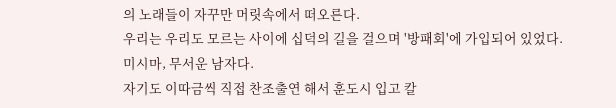의 노래들이 자꾸만 머릿속에서 떠오른다.
우리는 우리도 모르는 사이에 십덕의 길을 걸으며 '방패회'에 가입되어 있었다.
미시마, 무서운 남자다.
자기도 이따금씩 직접 찬조출연 해서 훈도시 입고 칼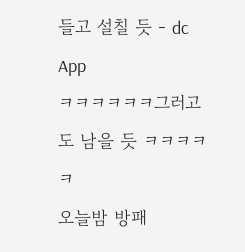들고 설칠 듯 - dc App
ㅋㅋㅋㅋㅋㅋ그러고도 남을 듯 ㅋㅋㅋㅋㅋ
오늘밤 방패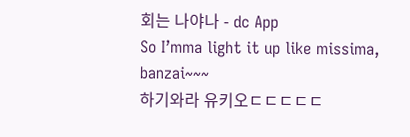회는 나야나 - dc App
So I’mma light it up like missima, banzai~~~
하기와라 유키오ㄷㄷㄷㄷㄷ